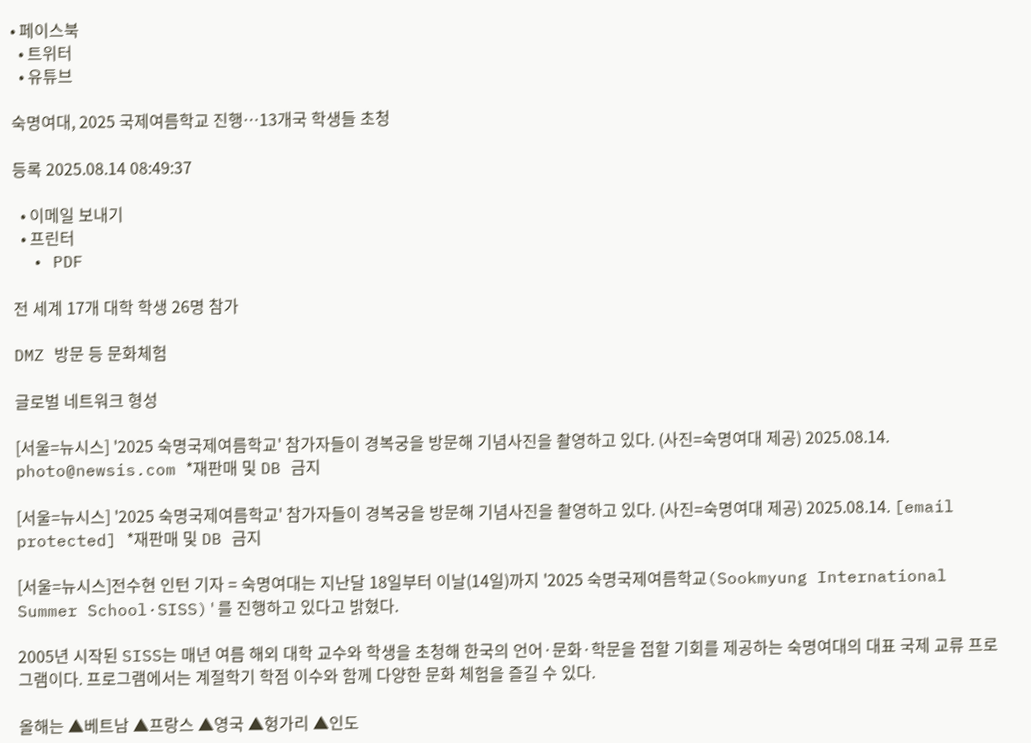• 페이스북
  • 트위터
  • 유튜브

숙명여대, 2025 국제여름학교 진행…13개국 학생들 초청

등록 2025.08.14 08:49:37

  • 이메일 보내기
  • 프린터
  • PDF

전 세계 17개 대학 학생 26명 참가

DMZ 방문 등 문화체험

글로벌 네트워크 형성

[서울=뉴시스] '2025 숙명국제여름학교' 참가자들이 경복궁을 방문해 기념사진을 촬영하고 있다. (사진=숙명여대 제공) 2025.08.14. photo@newsis.com *재판매 및 DB 금지

[서울=뉴시스] '2025 숙명국제여름학교' 참가자들이 경복궁을 방문해 기념사진을 촬영하고 있다. (사진=숙명여대 제공) 2025.08.14. [email protected] *재판매 및 DB 금지

[서울=뉴시스]전수현 인턴 기자 = 숙명여대는 지난달 18일부터 이날(14일)까지 '2025 숙명국제여름학교(Sookmyung International Summer School·SISS)'를 진행하고 있다고 밝혔다.

2005년 시작된 SISS는 매년 여름 해외 대학 교수와 학생을 초청해 한국의 언어·문화·학문을 접할 기회를 제공하는 숙명여대의 대표 국제 교류 프로그램이다. 프로그램에서는 계절학기 학점 이수와 함께 다양한 문화 체험을 즐길 수 있다.

올해는 ▲베트남 ▲프랑스 ▲영국 ▲헝가리 ▲인도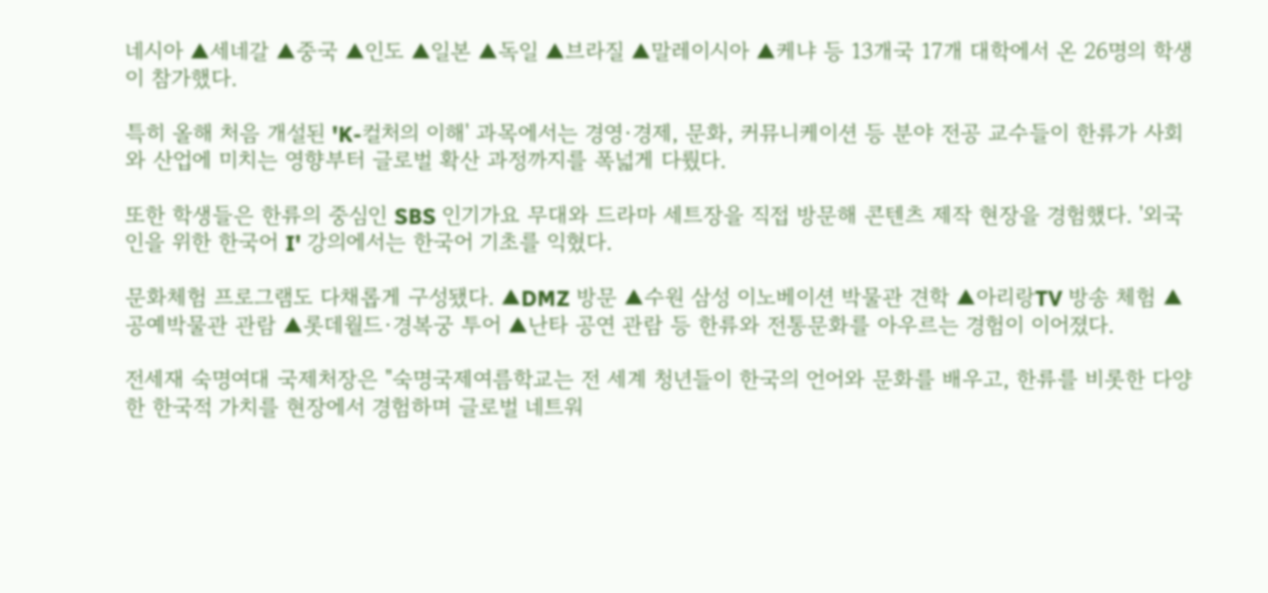네시아 ▲세네갈 ▲중국 ▲인도 ▲일본 ▲독일 ▲브라질 ▲말레이시아 ▲케냐 등 13개국 17개 대학에서 온 26명의 학생이 참가했다.

특히 올해 처음 개설된 'K-컬처의 이해' 과목에서는 경영·경제, 문화, 커뮤니케이션 등 분야 전공 교수들이 한류가 사회와 산업에 미치는 영향부터 글로벌 확산 과정까지를 폭넓게 다뤘다.

또한 학생들은 한류의 중심인 SBS 인기가요 무대와 드라마 세트장을 직접 방문해 콘텐츠 제작 현장을 경험했다. '외국인을 위한 한국어 I' 강의에서는 한국어 기초를 익혔다.

문화체험 프로그램도 다채롭게 구성됐다. ▲DMZ 방문 ▲수원 삼성 이노베이션 박물관 견학 ▲아리랑TV 방송 체험 ▲공예박물관 관람 ▲롯데월드·경복궁 투어 ▲난타 공연 관람 등 한류와 전통문화를 아우르는 경험이 이어졌다.

전세재 숙명여대 국제처장은 "숙명국제여름학교는 전 세계 청년들이 한국의 언어와 문화를 배우고, 한류를 비롯한 다양한 한국적 가치를 현장에서 경험하며 글로벌 네트워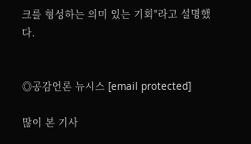크를 형성하는 의미 있는 기회"라고 설명했다.


◎공감언론 뉴시스 [email protected]

많이 본 기사